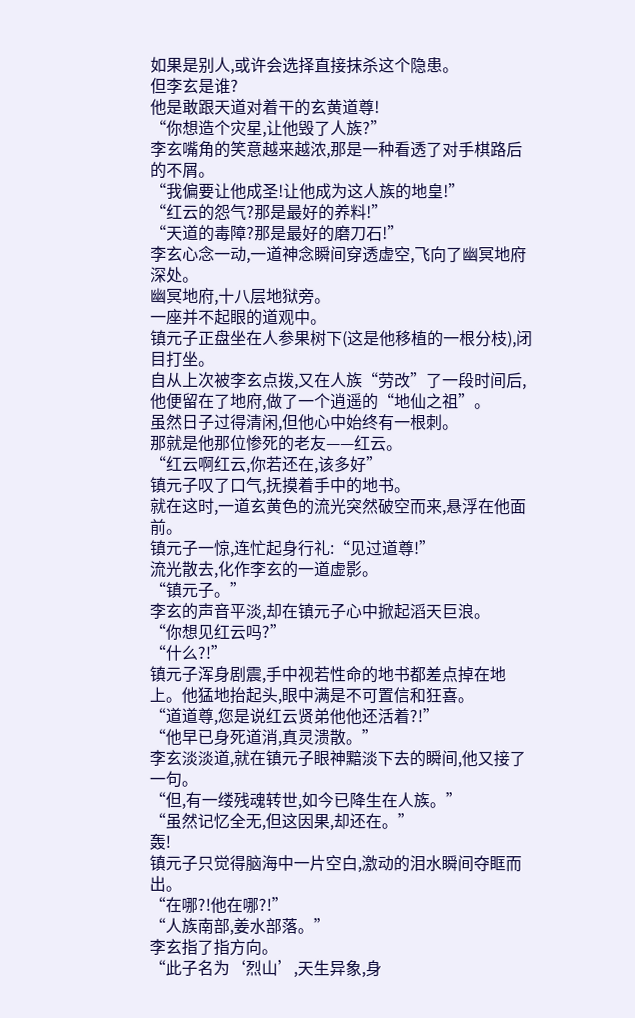如果是别人,或许会选择直接抹杀这个隐患。
但李玄是谁?
他是敢跟天道对着干的玄黄道尊!
“你想造个灾星,让他毁了人族?”
李玄嘴角的笑意越来越浓,那是一种看透了对手棋路后的不屑。
“我偏要让他成圣!让他成为这人族的地皇!”
“红云的怨气?那是最好的养料!”
“天道的毒障?那是最好的磨刀石!”
李玄心念一动,一道神念瞬间穿透虚空,飞向了幽冥地府深处。
幽冥地府,十八层地狱旁。
一座并不起眼的道观中。
镇元子正盘坐在人参果树下(这是他移植的一根分枝),闭目打坐。
自从上次被李玄点拨,又在人族“劳改”了一段时间后,他便留在了地府,做了一个逍遥的“地仙之祖”。
虽然日子过得清闲,但他心中始终有一根刺。
那就是他那位惨死的老友——红云。
“红云啊红云,你若还在,该多好”
镇元子叹了口气,抚摸着手中的地书。
就在这时,一道玄黄色的流光突然破空而来,悬浮在他面前。
镇元子一惊,连忙起身行礼:“见过道尊!”
流光散去,化作李玄的一道虚影。
“镇元子。”
李玄的声音平淡,却在镇元子心中掀起滔天巨浪。
“你想见红云吗?”
“什么?!”
镇元子浑身剧震,手中视若性命的地书都差点掉在地上。他猛地抬起头,眼中满是不可置信和狂喜。
“道道尊,您是说红云贤弟他他还活着?!”
“他早已身死道消,真灵溃散。”
李玄淡淡道,就在镇元子眼神黯淡下去的瞬间,他又接了一句。
“但,有一缕残魂转世,如今已降生在人族。”
“虽然记忆全无,但这因果,却还在。”
轰!
镇元子只觉得脑海中一片空白,激动的泪水瞬间夺眶而出。
“在哪?!他在哪?!”
“人族南部,姜水部落。”
李玄指了指方向。
“此子名为‘烈山’,天生异象,身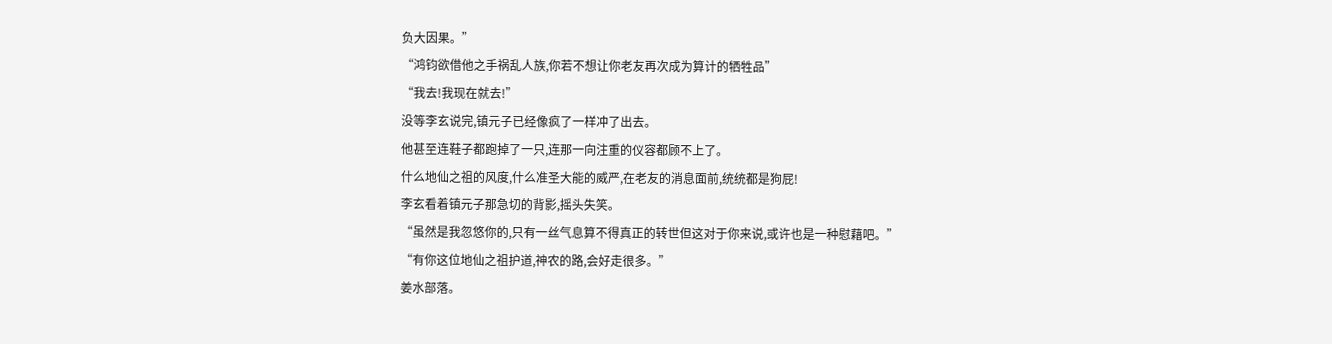负大因果。”
“鸿钧欲借他之手祸乱人族,你若不想让你老友再次成为算计的牺牲品”
“我去!我现在就去!”
没等李玄说完,镇元子已经像疯了一样冲了出去。
他甚至连鞋子都跑掉了一只,连那一向注重的仪容都顾不上了。
什么地仙之祖的风度,什么准圣大能的威严,在老友的消息面前,统统都是狗屁!
李玄看着镇元子那急切的背影,摇头失笑。
“虽然是我忽悠你的,只有一丝气息算不得真正的转世但这对于你来说,或许也是一种慰藉吧。”
“有你这位地仙之祖护道,神农的路,会好走很多。”
姜水部落。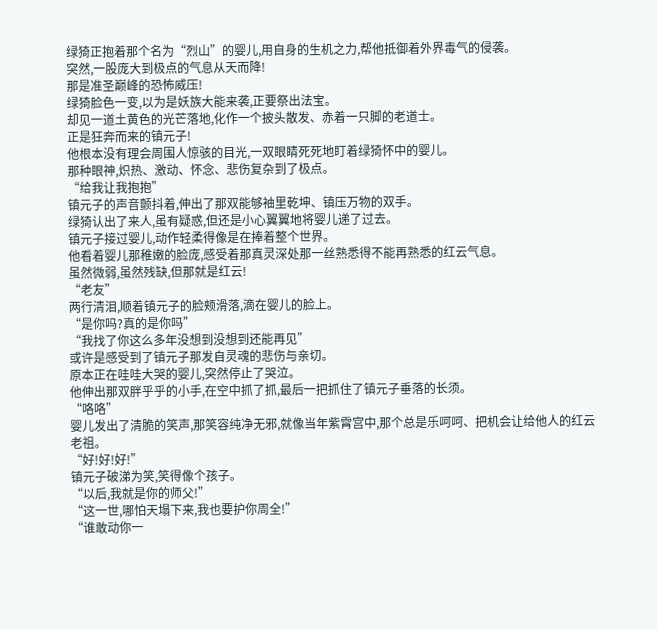绿猗正抱着那个名为“烈山”的婴儿,用自身的生机之力,帮他抵御着外界毒气的侵袭。
突然,一股庞大到极点的气息从天而降!
那是准圣巅峰的恐怖威压!
绿猗脸色一变,以为是妖族大能来袭,正要祭出法宝。
却见一道土黄色的光芒落地,化作一个披头散发、赤着一只脚的老道士。
正是狂奔而来的镇元子!
他根本没有理会周围人惊骇的目光,一双眼睛死死地盯着绿猗怀中的婴儿。
那种眼神,炽热、激动、怀念、悲伤复杂到了极点。
“给我让我抱抱”
镇元子的声音颤抖着,伸出了那双能够袖里乾坤、镇压万物的双手。
绿猗认出了来人,虽有疑惑,但还是小心翼翼地将婴儿递了过去。
镇元子接过婴儿,动作轻柔得像是在捧着整个世界。
他看着婴儿那稚嫩的脸庞,感受着那真灵深处那一丝熟悉得不能再熟悉的红云气息。
虽然微弱,虽然残缺,但那就是红云!
“老友”
两行清泪,顺着镇元子的脸颊滑落,滴在婴儿的脸上。
“是你吗?真的是你吗”
“我找了你这么多年没想到没想到还能再见”
或许是感受到了镇元子那发自灵魂的悲伤与亲切。
原本正在哇哇大哭的婴儿,突然停止了哭泣。
他伸出那双胖乎乎的小手,在空中抓了抓,最后一把抓住了镇元子垂落的长须。
“咯咯”
婴儿发出了清脆的笑声,那笑容纯净无邪,就像当年紫霄宫中,那个总是乐呵呵、把机会让给他人的红云老祖。
“好!好!好!”
镇元子破涕为笑,笑得像个孩子。
“以后,我就是你的师父!”
“这一世,哪怕天塌下来,我也要护你周全!”
“谁敢动你一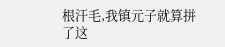根汗毛,我镇元子就算拼了这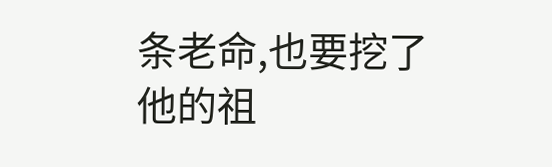条老命,也要挖了他的祖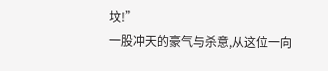坟!”
一股冲天的豪气与杀意,从这位一向